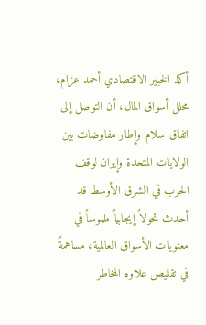أكد الخبير الاقتصادي أحمد عزام، محلل أسواق المال، أن التوصل إلى اتفاق سلام وإطار مفاوضات بين الولايات المتحدة وإيران لوقف الحرب في الشرق الأوسط قد أحدث تحولاً إيجابياً ملموساً في معنويات الأسواق العالمية، مساهمةً في تقليص علاوه المخاطر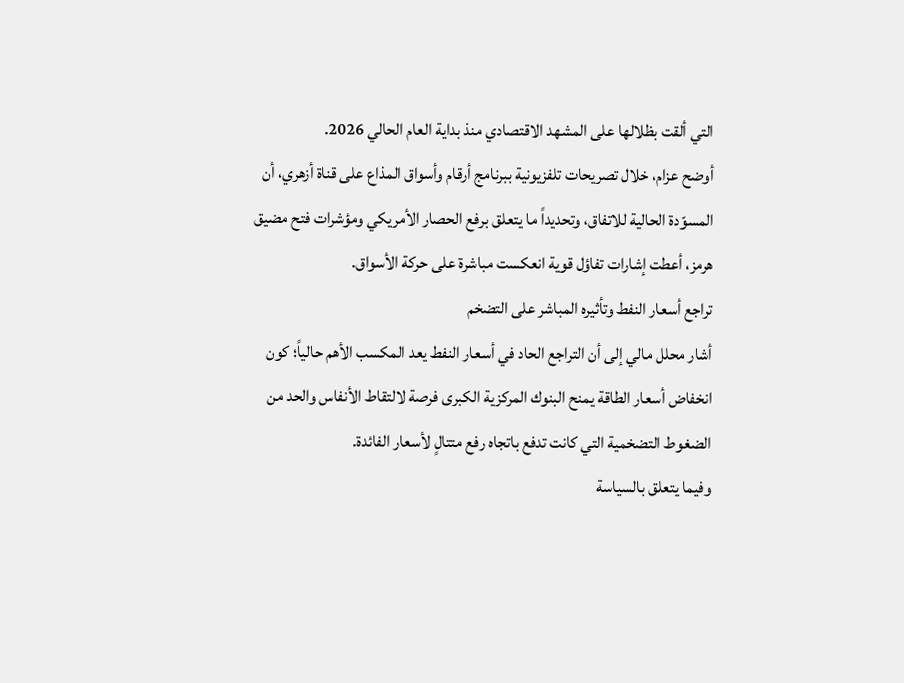التي ألقت بظلالها على المشهد الاقتصادي منذ بداية العام الحالي 2026.
أوضح عزام، خلال تصريحات تلفزيونية ببرنامج أرقام وأسواق المذاع على قناة أزهري، أن المسوّدة الحالية للاتفاق، وتحديداً ما يتعلق برفع الحصار الأمريكي ومؤشرات فتح مضيق هرمز، أعطت إشارات تفاؤل قوية انعكست مباشرة على حركة الأسواق.
تراجع أسعار النفط وتأثيره المباشر على التضخم
أشار محلل مالي إلى أن التراجع الحاد في أسعار النفط يعد المكسب الأهم حالياً؛ كون انخفاض أسعار الطاقة يمنح البنوك المركزية الكبرى فرصة لالتقاط الأنفاس والحد من الضغوط التضخمية التي كانت تدفع باتجاه رفع متتالٍ لأسعار الفائدة.
وفيما يتعلق بالسياسة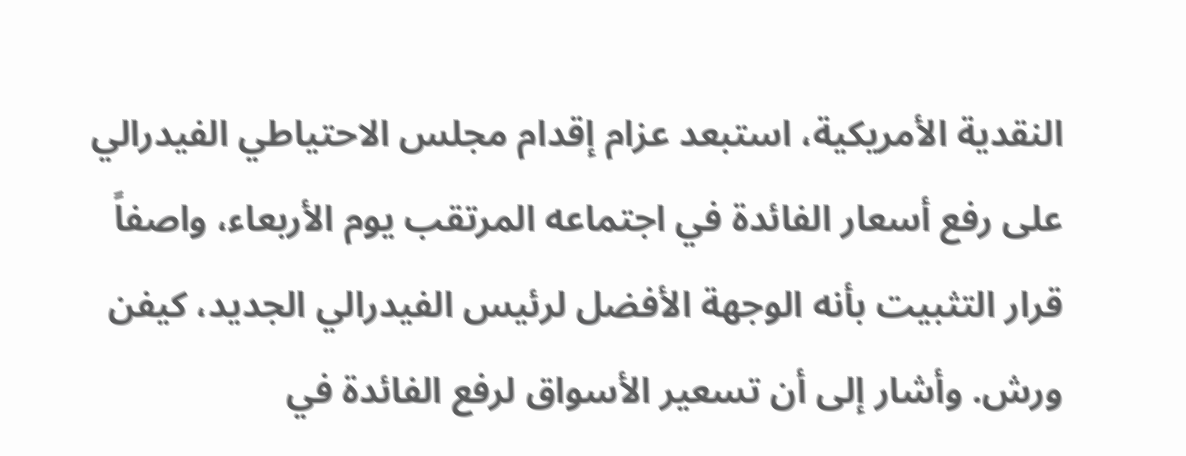النقدية الأمريكية، استبعد عزام إقدام مجلس الاحتياطي الفيدرالي على رفع أسعار الفائدة في اجتماعه المرتقب يوم الأربعاء، واصفاً قرار التثبيت بأنه الوجهة الأفضل لرئيس الفيدرالي الجديد، كيفن ورش. وأشار إلى أن تسعير الأسواق لرفع الفائدة في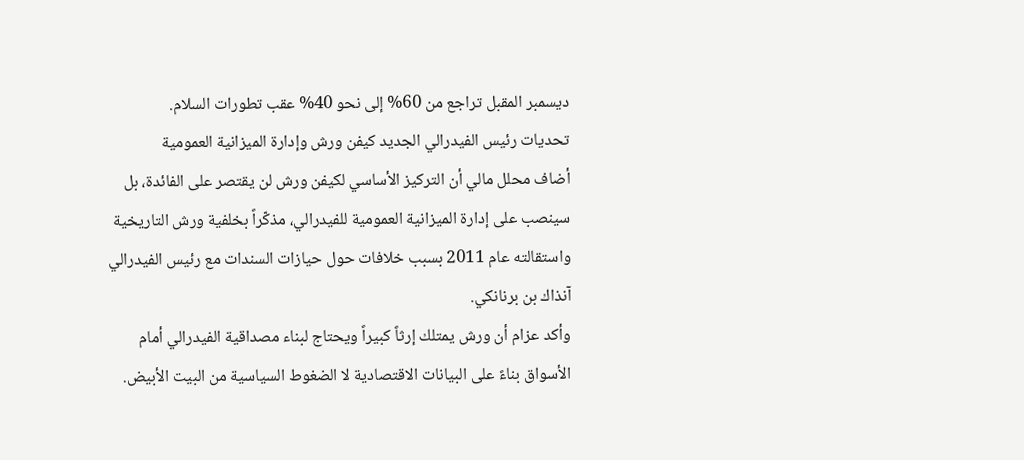ديسمبر المقبل تراجع من 60% إلى نحو 40% عقب تطورات السلام.
تحديات رئيس الفيدرالي الجديد كيفن ورش وإدارة الميزانية العمومية
أضاف محلل مالي أن التركيز الأساسي لكيفن ورش لن يقتصر على الفائدة، بل سينصب على إدارة الميزانية العمومية للفيدرالي، مذكّراً بخلفية ورش التاريخية واستقالته عام 2011 بسبب خلافات حول حيازات السندات مع رئيس الفيدرالي آنذاك بن برنانكي.
وأكد عزام أن ورش يمتلك إرثاً كبيراً ويحتاج لبناء مصداقية الفيدرالي أمام الأسواق بناءً على البيانات الاقتصادية لا الضغوط السياسية من البيت الأبيض.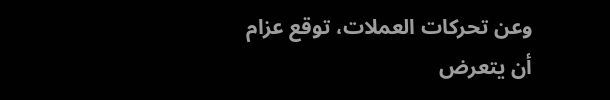وعن تحركات العملات، توقع عزام أن يتعرض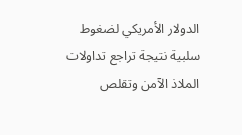الدولار الأمريكي لضغوط سلبية نتيجة تراجع تداولات الملاذ الآمن وتقلص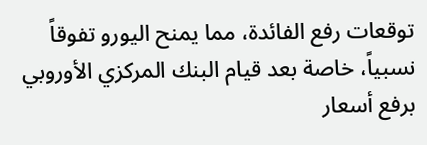توقعات رفع الفائدة، مما يمنح اليورو تفوقاً نسبياً، خاصة بعد قيام البنك المركزي الأوروبي برفع أسعار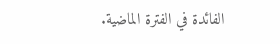الفائدة في الفترة الماضية.